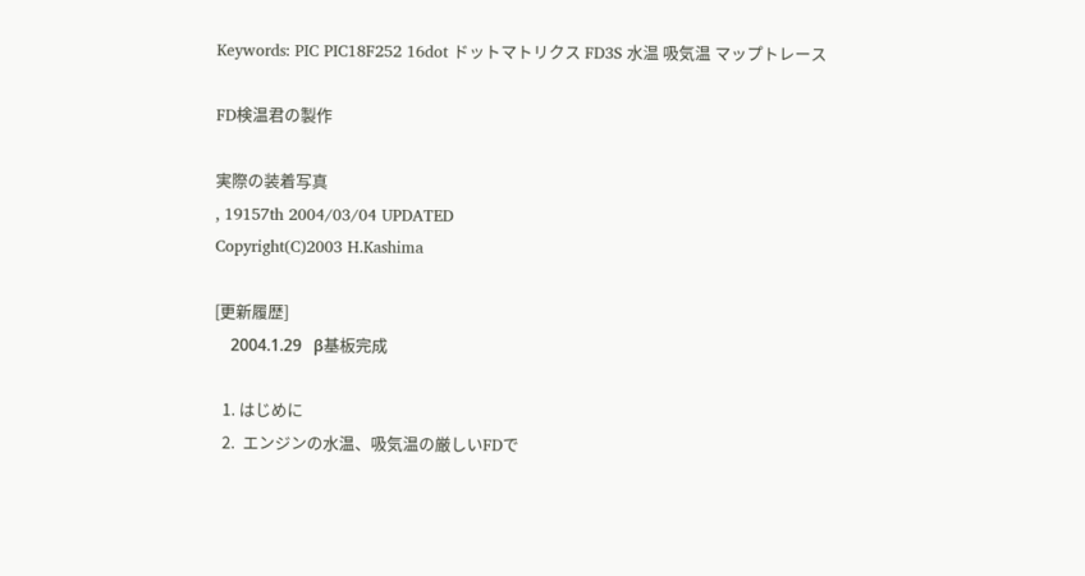Keywords: PIC PIC18F252 16dot ドットマトリクス FD3S 水温 吸気温 マップトレース

FD検温君の製作

実際の装着写真
, 19157th 2004/03/04 UPDATED
Copyright(C)2003 H.Kashima

[更新履歴]
    2004.1.29   β基板完成

  1. はじめに
  2.  エンジンの水温、吸気温の厳しいFDで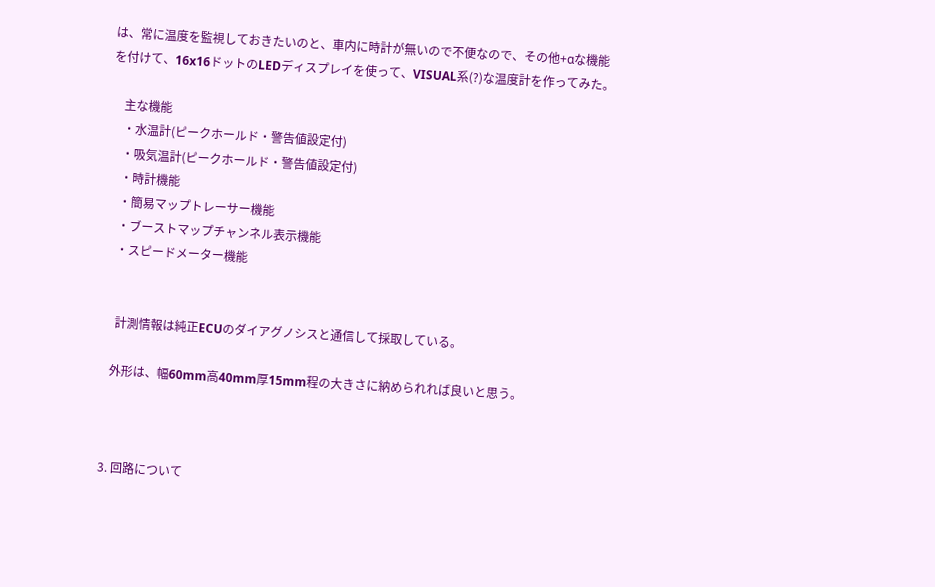は、常に温度を監視しておきたいのと、車内に時計が無いので不便なので、その他+αな機能を付けて、16x16ドットのLEDディスプレイを使って、VISUAL系(?)な温度計を作ってみた。

    主な機能
    ・水温計(ピークホールド・警告値設定付)
    ・吸気温計(ピークホールド・警告値設定付)
    ・時計機能
    ・簡易マップトレーサー機能
    ・ブーストマップチャンネル表示機能
    ・スピードメーター機能


     計測情報は純正ECUのダイアグノシスと通信して採取している。

    外形は、幅60mm高40mm厚15mm程の大きさに納められれば良いと思う。



  3. 回路について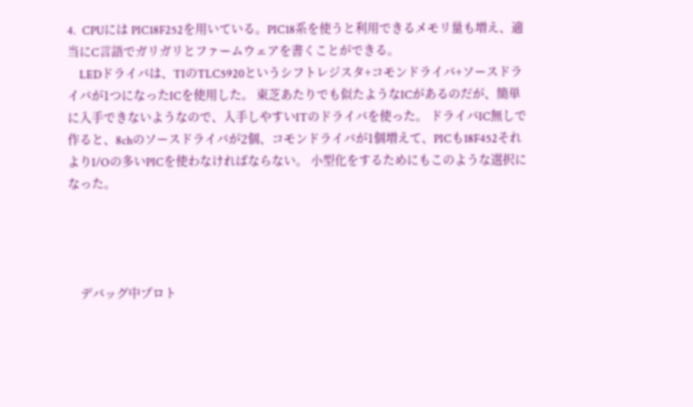4.  CPUには PIC18F252を用いている。PIC18系を使うと利用できるメモリ量も増え、適当にC言語でガリガリとファームウェアを書くことができる。
    LEDドライバは、TIのTLC5920というシフトレジスタ+コモンドライバ+ソースドライバが1つになったICを使用した。 東芝あたりでも似たようなICがあるのだが、簡単に入手できないようなので、入手しやすいITのドライバを使った。 ドライバIC無しで作ると、8chのソースドライバが2個、コモンドライバが1個増えて、PICも18F452それよりI/Oの多いPICを使わなければならない。 小型化をするためにもこのような選択になった。




    デバッグ中プロト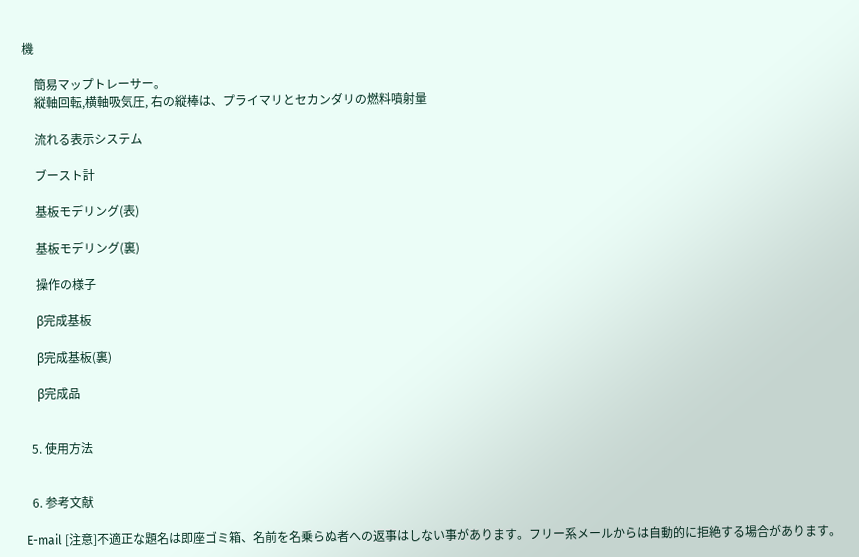機

    簡易マップトレーサー。
    縦軸回転,横軸吸気圧, 右の縦棒は、プライマリとセカンダリの燃料噴射量

    流れる表示システム

    ブースト計

    基板モデリング(表)

    基板モデリング(裏)

    操作の様子

    β完成基板

    β完成基板(裏)

    β完成品


  5. 使用方法


  6. 参考文献

E-mail [注意]不適正な題名は即座ゴミ箱、名前を名乗らぬ者への返事はしない事があります。フリー系メールからは自動的に拒絶する場合があります。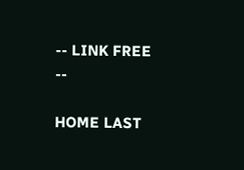-- LINK FREE --

HOME LAST